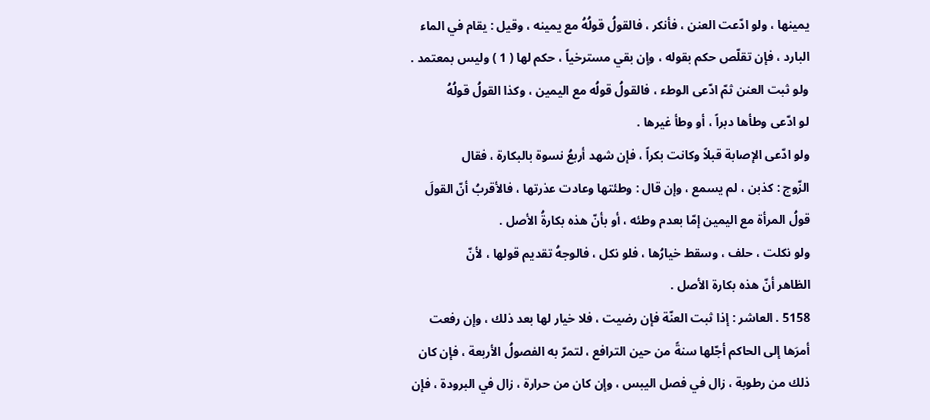يمينها ، ولو ادّعت العنن ، فأنكر ، فالقولُ قولُهُ مع يمينه ، وقيل : يقام في الماء
البارد ، فإن تقلّص حكم بقوله ، وإن بقي مسترخياً ، حكم لها ( 1 ) وليس بمعتمد .
ولو ثبت العنن ثمّ ادّعى الوطء ، فالقولُ قولُه مع اليمين ، وكذا القولُ قولُهُ
لو ادّعى وطأها دبراً ، أو وطأ غيرها .
ولو ادّعى الإصابة قبلاً وكانت بكراً ، فإن شهد أربعُ نسوة بالبكارة ، فقال
الزّوج : كذبن ، لم يسمع ، وإن قال : وطئتها وعادت عذرتها ، فالأقربُ أنّ القولَ
قولُ المرأة مع اليمين إمّا بعدم وطئه ، أو بأنّ هذه بكارةُ الأصل .
ولو نكلت ، حلف ، وسقط خيارُها ، فلو نكل ، فالوجهُ تقديم قولها ، لأنّ
الظاهر أنّ هذه بكارة الأصل .
5158 . العاشر : إذا ثبت العنّة فإن رضيت ، فلا خيار لها بعد ذلك ، وإن رفعت
أمرَها إلى الحاكم أجّلها سنةً من حين الترافع ، لتمرّ به الفصولُ الأربعة ، فإن كان
ذلك من رطوبة ، زال في فصل اليبس ، وإن كان من حرارة ، زال في البرودة ، فإن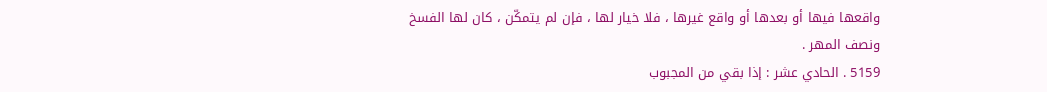واقعها فيها أو بعدها أو واقع غيرها ، فلا خيار لها ، فإن لم يتمكّن ، كان لها الفسخ
ونصف المهر .
5159 . الحادي عشر : إذا بقي من المجبوب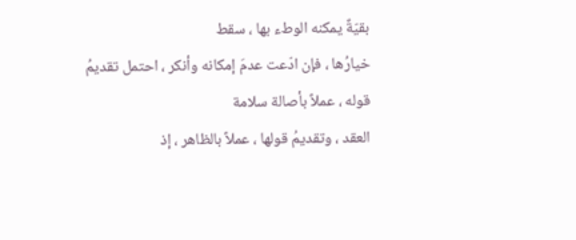بقيّةٌ يمكنه الوطء بها ، سقط
خيارُها ، فإن ادّعت عدمَ إمكانه وأنكر ، احتمل تقديمُ قوله ، عملاً بأصالة سلامة
العقد ، وتقديمُ قولها ، عملاً بالظاهر ، إذ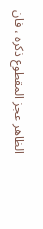الظاهر عجز المقطوع ذكره ، فان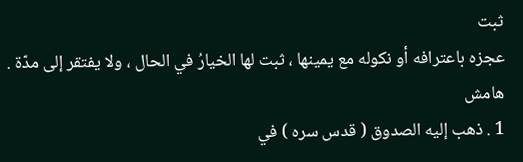ثبت
عجزه باعترافه أو نكوله مع يمينها ، ثبت لها الخيارُ في الحال ، ولا يفتقر إلى مدّة .
هامش
1 . ذهب إليه الصدوق ( قدس سره ) في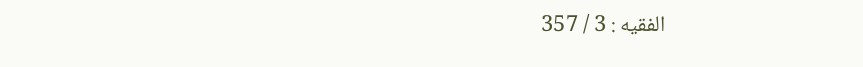الفقيه : 3 / 357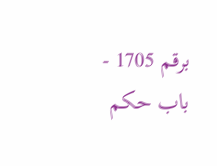برقم 1705 - باب حكم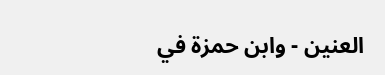العنين - وابن حمزة في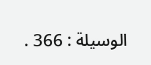الوسيلة : 366 .